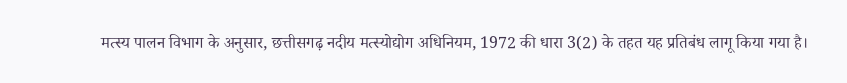मत्स्य पालन विभाग के अनुसार, छत्तीसगढ़ नदीय मत्स्योद्योग अधिनियम, 1972 की धारा 3(2) के तहत यह प्रतिबंध लागू किया गया है।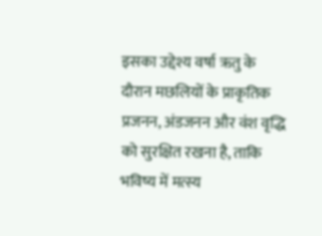इसका उद्देश्य वर्षा ऋतु के दौरान मछलियों के प्राकृतिक प्रजनन, अंडजनन और वंश वृद्धि को सुरक्षित रखना है, ताकि भविष्य में मत्स्य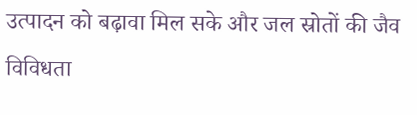उत्पादन को बढ़ावा मिल सके और जल स्रोतों की जैव विविधता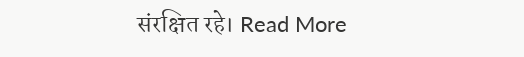संरक्षित रहे। Read More